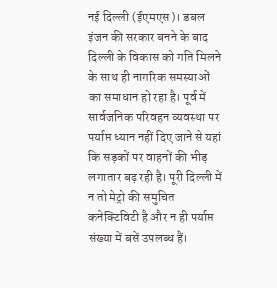नई दिल्ली (ईएमएस)। डबल इंजन की सरकार बनने के बाद दिल्ली के विकास को गति मिलने के साथ ही नागरिक समस्याओं का समाधान हो रहा है। पूर्व में सार्वजनिक परिवहन व्यवस्था पर पर्याप्त ध्यान नहीं दिए जाने से यहां कि सड़कों पर वाहनों की भीड़ लगातार बढ़ रही है। पूरी दिल्ली में न तो मेट्रो की समुचित कनेक्टिविटी है और न ही पर्याप्त संख्या में बसें उपलब्ध हैं।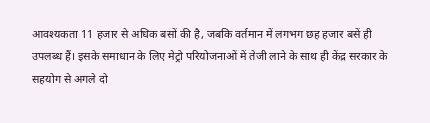आवश्यकता 11 हजार से अधिक बसों की है, जबकि वर्तमान में लगभग छह हजार बसें ही उपलब्ध हैं। इसके समाधान के लिए मेट्रो परियोजनाओं में तेजी लाने के साथ ही केंद्र सरकार के सहयोग से अगले दो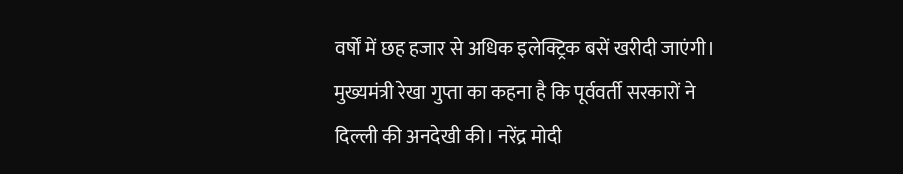वर्षों में छह हजार से अधिक इलेक्ट्रिक बसें खरीदी जाएंगी। मुख्यमंत्री रेखा गुप्ता का कहना है कि पूर्ववर्ती सरकारों ने दिल्ली की अनदेखी की। नरेंद्र मोदी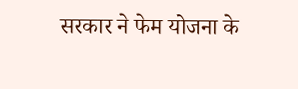सरकार ने फेम योजना के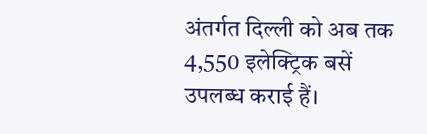अंतर्गत दिल्ली को अब तक 4,550 इलेक्ट्रिक बसें उपलब्ध कराई हैं।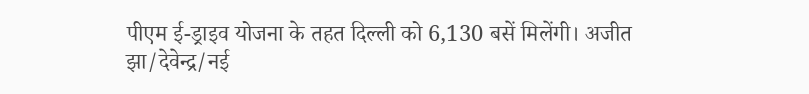पीएम ई-ड्राइव योजना के तहत दिल्ली को 6,130 बसें मिलेंगी। अजीत झा/देवेन्द्र/नई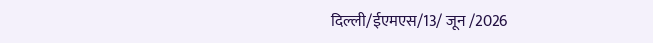दिल्ली/ईएमएस/13/ जून /2026